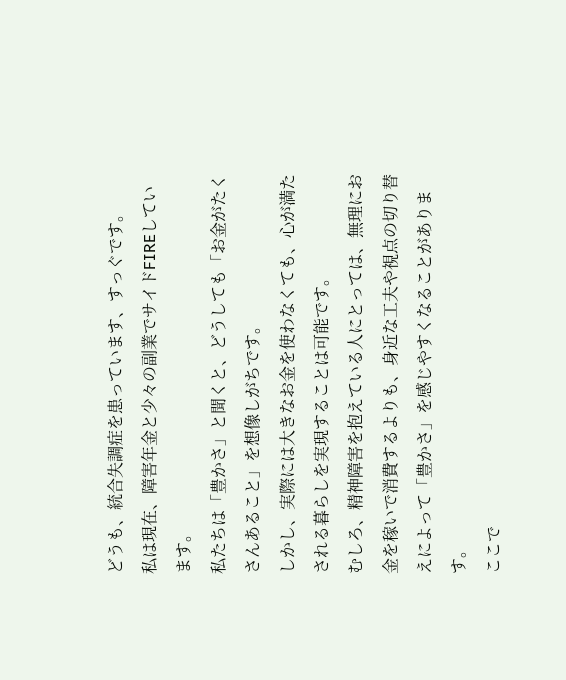どうも、統合失調症を患っています、すっぐです。
私は現在、障害年金と少々の副業でサイドFIREしています。
私たちは「豊かさ」と聞くと、どうしても「お金がたくさんあること」を想像しがちです。
しかし、実際には大きなお金を使わなくても、心が満たされる暮らしを実現することは可能です。
むしろ、精神障害を抱えている人にとっては、無理にお金を稼いで消費するよりも、身近な工夫や視点の切り替えによって「豊かさ」を感じやすくなることがあります。
ここで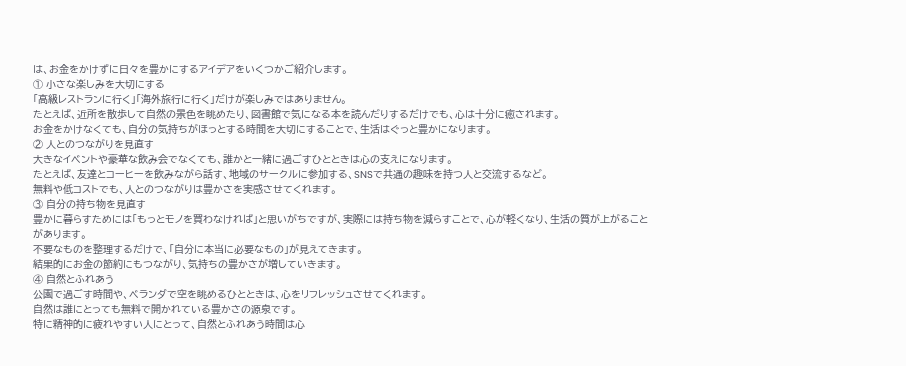は、お金をかけずに日々を豊かにするアイデアをいくつかご紹介します。
① 小さな楽しみを大切にする
「高級レストランに行く」「海外旅行に行く」だけが楽しみではありません。
たとえば、近所を散歩して自然の景色を眺めたり、図書館で気になる本を読んだりするだけでも、心は十分に癒されます。
お金をかけなくても、自分の気持ちがほっとする時間を大切にすることで、生活はぐっと豊かになります。
② 人とのつながりを見直す
大きなイベントや豪華な飲み会でなくても、誰かと一緒に過ごすひとときは心の支えになります。
たとえば、友達とコーヒーを飲みながら話す、地域のサークルに参加する、SNSで共通の趣味を持つ人と交流するなど。
無料や低コストでも、人とのつながりは豊かさを実感させてくれます。
③ 自分の持ち物を見直す
豊かに暮らすためには「もっとモノを買わなければ」と思いがちですが、実際には持ち物を減らすことで、心が軽くなり、生活の質が上がることがあります。
不要なものを整理するだけで、「自分に本当に必要なもの」が見えてきます。
結果的にお金の節約にもつながり、気持ちの豊かさが増していきます。
④ 自然とふれあう
公園で過ごす時間や、ベランダで空を眺めるひとときは、心をリフレッシュさせてくれます。
自然は誰にとっても無料で開かれている豊かさの源泉です。
特に精神的に疲れやすい人にとって、自然とふれあう時間は心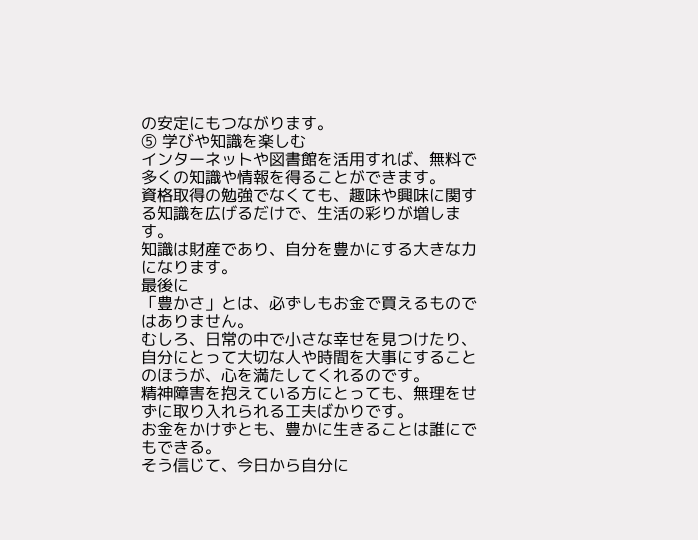の安定にもつながります。
⑤ 学びや知識を楽しむ
インターネットや図書館を活用すれば、無料で多くの知識や情報を得ることができます。
資格取得の勉強でなくても、趣味や興味に関する知識を広げるだけで、生活の彩りが増します。
知識は財産であり、自分を豊かにする大きな力になります。
最後に
「豊かさ」とは、必ずしもお金で買えるものではありません。
むしろ、日常の中で小さな幸せを見つけたり、自分にとって大切な人や時間を大事にすることのほうが、心を満たしてくれるのです。
精神障害を抱えている方にとっても、無理をせずに取り入れられる工夫ばかりです。
お金をかけずとも、豊かに生きることは誰にでもできる。
そう信じて、今日から自分に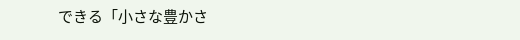できる「小さな豊かさ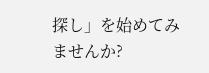探し」を始めてみませんか?